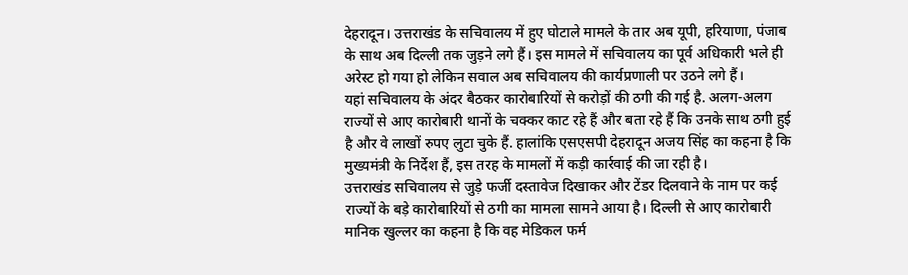देहरादून। उत्तराखंड के सचिवालय में हुए घोटाले मामले के तार अब यूपी, हरियाणा, पंजाब के साथ अब दिल्ली तक जुड़ने लगे हैं। इस मामले में सचिवालय का पूर्व अधिकारी भले ही अरेस्ट हो गया हो लेकिन सवाल अब सचिवालय की कार्यप्रणाली पर उठने लगे हैं।
यहां सचिवालय के अंदर बैठकर कारोबारियों से करोड़ों की ठगी की गई है. अलग-अलग राज्यों से आए कारोबारी थानों के चक्कर काट रहे हैं और बता रहे हैं कि उनके साथ ठगी हुई है और वे लाखों रुपए लुटा चुके हैं. हालांकि एसएसपी देहरादून अजय सिंह का कहना है कि मुख्यमंत्री के निर्देश हैं, इस तरह के मामलों में कड़ी कार्रवाई की जा रही है।
उत्तराखंड सचिवालय से जुड़े फर्जी दस्तावेज दिखाकर और टेंडर दिलवाने के नाम पर कई राज्यों के बड़े कारोबारियों से ठगी का मामला सामने आया है। दिल्ली से आए कारोबारी मानिक खुल्लर का कहना है कि वह मेडिकल फर्म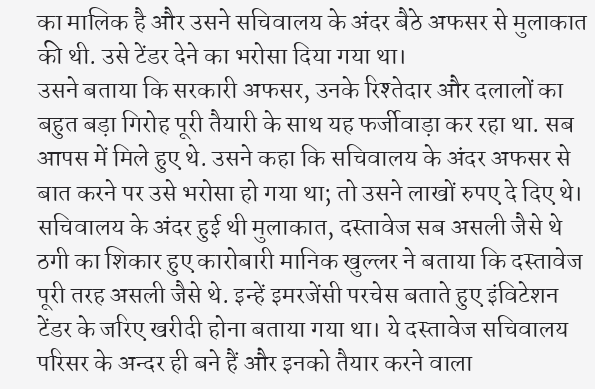का मालिक है और उसने सचिवालय के अंदर बैठे अफसर से मुलाकात की थी. उसे टेंडर देने का भरोसा दिया गया था।
उसने बताया कि सरकारी अफसर, उनके रिश्तेदार और दलालों का बहुत बड़ा गिरोह पूरी तैयारी के साथ यह फर्जीवाड़ा कर रहा था. सब आपस में मिले हुए थे. उसने कहा कि सचिवालय के अंदर अफसर से बात करने पर उसे भरोसा हो गया था; तो उसने लाखों रुपए दे दिए थे।
सचिवालय के अंदर हुई थी मुलाकात, दस्तावेज सब असली जैसे थे
ठगी का शिकार हुए कारोबारी मानिक खुल्लर ने बताया कि दस्तावेज पूरी तरह असली जैसे थे. इन्हें इमरजेंसी परचेस बताते हुए इंविटेशन टेंडर के जरिए खरीदी होना बताया गया था। ये दस्तावेज सचिवालय परिसर के अन्दर ही बने हैं और इनको तैयार करने वाला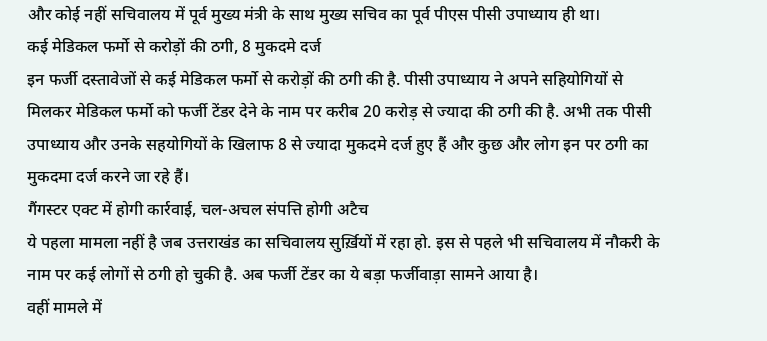और कोई नहीं सचिवालय में पूर्व मुख्य मंत्री के साथ मुख्य सचिव का पूर्व पीएस पीसी उपाध्याय ही था।
कई मेडिकल फर्मो से करोड़ों की ठगी, 8 मुकदमे दर्ज
इन फर्जी दस्तावेजों से कई मेडिकल फर्मो से करोड़ों की ठगी की है. पीसी उपाध्याय ने अपने सहियोगियों से मिलकर मेडिकल फर्मो को फर्जी टेंडर देने के नाम पर करीब 20 करोड़ से ज्यादा की ठगी की है. अभी तक पीसी उपाध्याय और उनके सहयोगियों के खिलाफ 8 से ज्यादा मुकदमे दर्ज हुए हैं और कुछ और लोग इन पर ठगी का मुकदमा दर्ज करने जा रहे हैं।
गैंगस्टर एक्ट में होगी कार्रवाई, चल-अचल संपत्ति होगी अटैच
ये पहला मामला नहीं है जब उत्तराखंड का सचिवालय सुर्ख़ियों में रहा हो. इस से पहले भी सचिवालय में नौकरी के नाम पर कई लोगों से ठगी हो चुकी है. अब फर्जी टेंडर का ये बड़ा फर्जीवाड़ा सामने आया है।
वहीं मामले में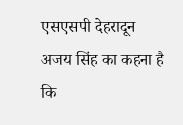एसएसपी देहरादून अजय सिंह का कहना है कि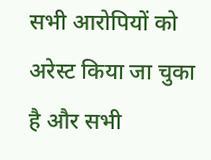सभी आरोपियों को अरेस्ट किया जा चुका है और सभी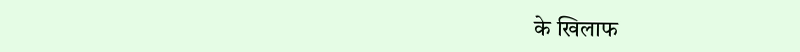के खिलाफ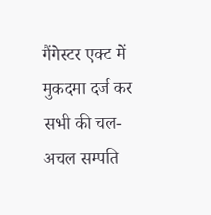गैंगेस्टर एक्ट में मुकदमा दर्ज कर सभी की चल-अचल सम्पति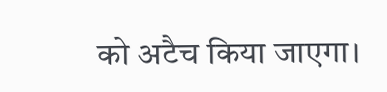को अटैच किया जाएगा।